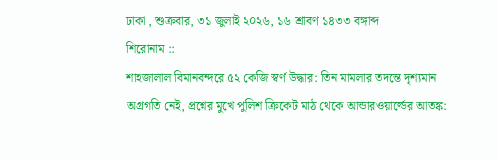ঢাকা , শুক্রবার, ৩১ জুলাই ২০২৬, ১৬ শ্রাবণ ১৪৩৩ বঙ্গাব্দ
শিরোনাম ::
শাহজালাল বিমানবন্দরে ৫২ কেজি স্বর্ণ উদ্ধার: তিন মামলার তদন্তে দৃশ্যমান অগ্রগতি নেই, প্রশ্নের মুখে পুলিশ ক্রিকেট মাঠ থেকে আন্ডারওয়ার্ল্ডের আতঙ্ক: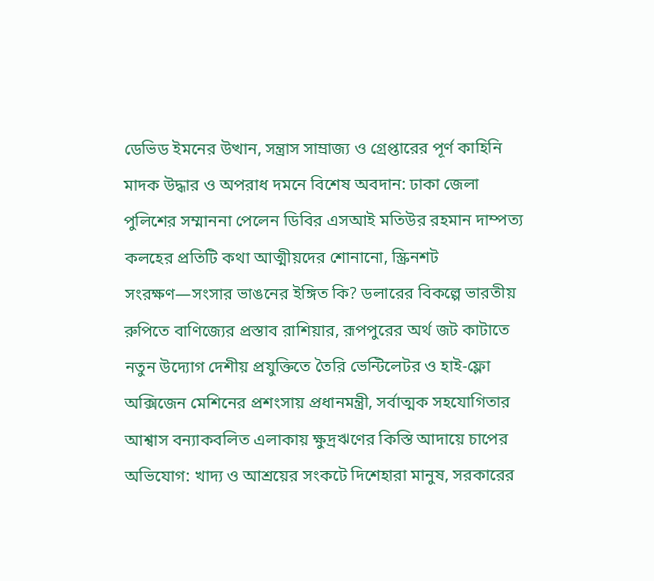ডেভিড ইমনের উত্থান, সন্ত্রাস সাম্রাজ্য ও গ্রেপ্তারের পূর্ণ কাহিনি মাদক উদ্ধার ও অপরাধ দমনে বিশেষ অবদান: ঢাকা জেলা পুলিশের সম্মাননা পেলেন ডিবির এসআই মতিউর রহমান দাম্পত্য কলহের প্রতিটি কথা আত্মীয়দের শোনানো, স্ক্রিনশট সংরক্ষণ—সংসার ভাঙনের ইঙ্গিত কি? ডলারের বিকল্পে ভারতীয় রুপিতে বাণিজ্যের প্রস্তাব রাশিয়ার, রূপপুরের অর্থ জট কাটাতে নতুন উদ্যোগ দেশীয় প্রযুক্তিতে তৈরি ভেন্টিলেটর ও হাই-ফ্লো অক্সিজেন মেশিনের প্রশংসায় প্রধানমন্ত্রী, সর্বাত্মক সহযোগিতার আশ্বাস বন্যাকবলিত এলাকায় ক্ষুদ্রঋণের কিস্তি আদায়ে চাপের অভিযোগ: খাদ্য ও আশ্রয়ের সংকটে দিশেহারা মানুষ, সরকারের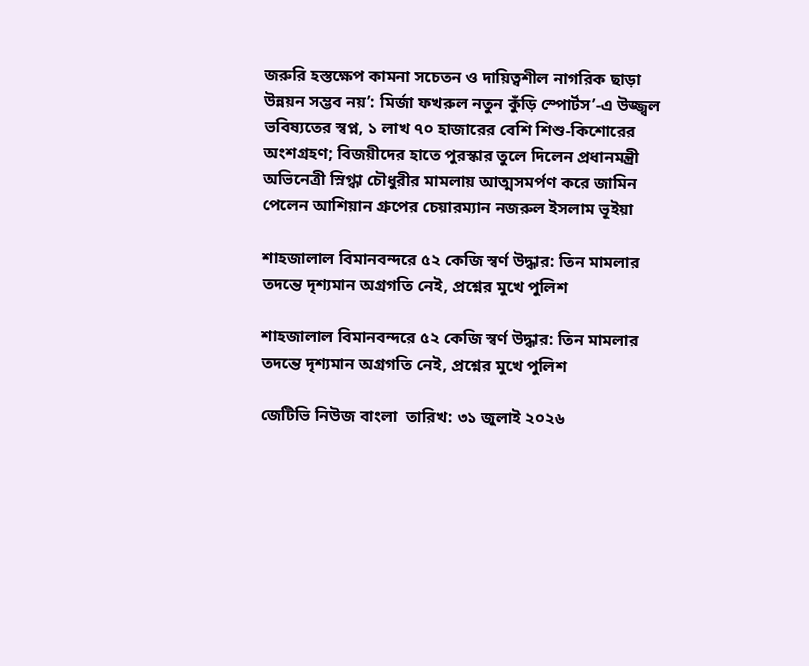জরুরি হস্তক্ষেপ কামনা সচেতন ও দায়িত্বশীল নাগরিক ছাড়া উন্নয়ন সম্ভব নয়’: মির্জা ফখরুল নতুন কুঁড়ি স্পোর্টস’-এ উজ্জ্বল ভবিষ্যতের স্বপ্ন, ১ লাখ ৭০ হাজারের বেশি শিশু-কিশোরের অংশগ্রহণ; বিজয়ীদের হাতে পুরস্কার তুলে দিলেন প্রধানমন্ত্রী অভিনেত্রী স্নিগ্ধা চৌধুরীর মামলায় আত্মসমর্পণ করে জামিন পেলেন আশিয়ান গ্রুপের চেয়ারম্যান নজরুল ইসলাম ভূইয়া

শাহজালাল বিমানবন্দরে ৫২ কেজি স্বর্ণ উদ্ধার: তিন মামলার তদন্তে দৃশ্যমান অগ্রগতি নেই, প্রশ্নের মুখে পুলিশ

শাহজালাল বিমানবন্দরে ৫২ কেজি স্বর্ণ উদ্ধার: তিন মামলার তদন্তে দৃশ্যমান অগ্রগতি নেই, প্রশ্নের মুখে পুলিশ

জেটিভি নিউজ বাংলা  তারিখ: ৩১ জুলাই ২০২৬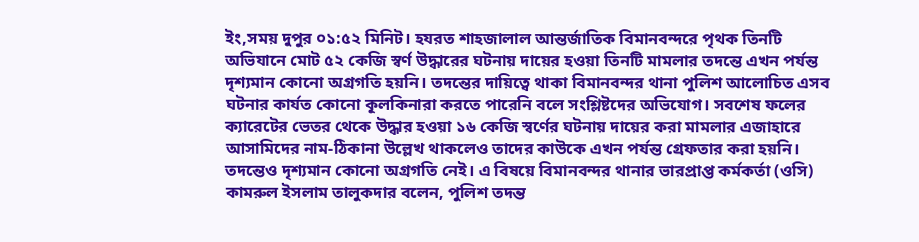ইং,সময় দুপুর ০১:৫২ মিনিট। হযরত শাহজালাল আন্তর্জাতিক বিমানবন্দরে পৃথক তিনটি অভিযানে মোট ৫২ কেজি স্বর্ণ উদ্ধারের ঘটনায় দায়ের হওয়া তিনটি মামলার তদন্তে এখন পর্যন্ত দৃশ্যমান কোনো অগ্রগতি হয়নি। তদন্তের দায়িত্বে থাকা বিমানবন্দর থানা পুলিশ আলোচিত এসব ঘটনার কার্যত কোনো কূলকিনারা করতে পারেনি বলে সংশ্লিষ্টদের অভিযোগ। সবশেষ ফলের ক্যারেটের ভেতর থেকে উদ্ধার হওয়া ১৬ কেজি স্বর্ণের ঘটনায় দায়ের করা মামলার এজাহারে আসামিদের নাম-ঠিকানা উল্লেখ থাকলেও তাদের কাউকে এখন পর্যন্ত গ্রেফতার করা হয়নি। তদন্তেও দৃশ্যমান কোনো অগ্রগতি নেই। এ বিষয়ে বিমানবন্দর থানার ভারপ্রাপ্ত কর্মকর্তা (ওসি) কামরুল ইসলাম তালুকদার বলেন, পুলিশ তদন্ত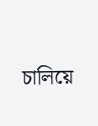চালিয়ে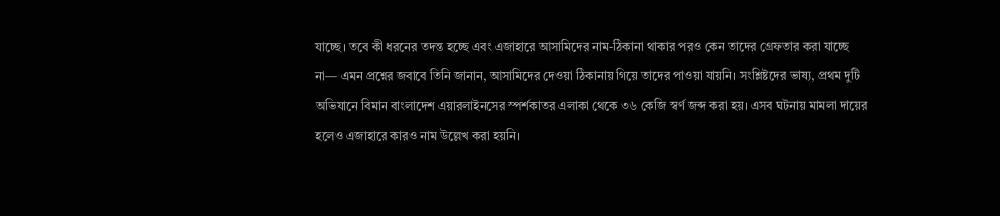যাচ্ছে। তবে কী ধরনের তদন্ত হচ্ছে এবং এজাহারে আসামিদের নাম-ঠিকানা থাকার পরও কেন তাদের গ্রেফতার করা যাচ্ছে না— এমন প্রশ্নের জবাবে তিনি জানান, আসামিদের দেওয়া ঠিকানায় গিয়ে তাদের পাওয়া যায়নি। সংশ্লিষ্টদের ভাষ্য, প্রথম দুটি অভিযানে বিমান বাংলাদেশ এয়ারলাইনসের স্পর্শকাতর এলাকা থেকে ৩৬ কেজি স্বর্ণ জব্দ করা হয়। এসব ঘটনায় মামলা দায়ের হলেও এজাহারে কারও নাম উল্লেখ করা হয়নি।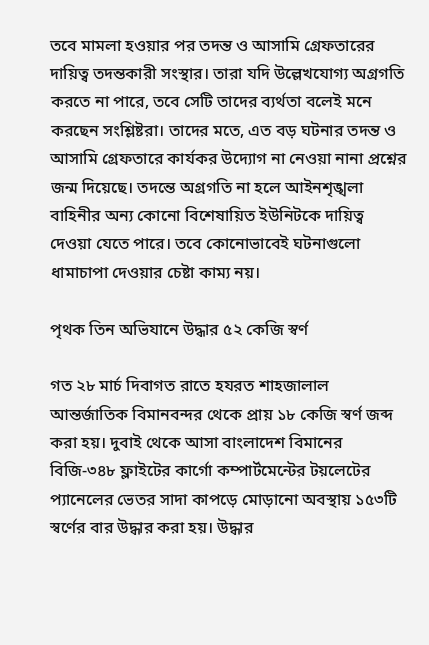তবে মামলা হওয়ার পর তদন্ত ও আসামি গ্রেফতারের দায়িত্ব তদন্তকারী সংস্থার। তারা যদি উল্লেখযোগ্য অগ্রগতি করতে না পারে, তবে সেটি তাদের ব্যর্থতা বলেই মনে করছেন সংশ্লিষ্টরা। তাদের মতে, এত বড় ঘটনার তদন্ত ও আসামি গ্রেফতারে কার্যকর উদ্যোগ না নেওয়া নানা প্রশ্নের জন্ম দিয়েছে। তদন্তে অগ্রগতি না হলে আইনশৃঙ্খলা বাহিনীর অন্য কোনো বিশেষায়িত ইউনিটকে দায়িত্ব দেওয়া যেতে পারে। তবে কোনোভাবেই ঘটনাগুলো ধামাচাপা দেওয়ার চেষ্টা কাম্য নয়।

পৃথক তিন অভিযানে উদ্ধার ৫২ কেজি স্বর্ণ

গত ২৮ মার্চ দিবাগত রাতে হযরত শাহজালাল আন্তর্জাতিক বিমানবন্দর থেকে প্রায় ১৮ কেজি স্বর্ণ জব্দ করা হয়। দুবাই থেকে আসা বাংলাদেশ বিমানের বিজি-৩৪৮ ফ্লাইটের কার্গো কম্পার্টমেন্টের টয়লেটের প্যানেলের ভেতর সাদা কাপড়ে মোড়ানো অবস্থায় ১৫৩টি স্বর্ণের বার উদ্ধার করা হয়। উদ্ধার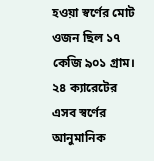হওয়া স্বর্ণের মোট ওজন ছিল ১৭ কেজি ৯০১ গ্রাম। ২৪ ক্যারেটের এসব স্বর্ণের আনুমানিক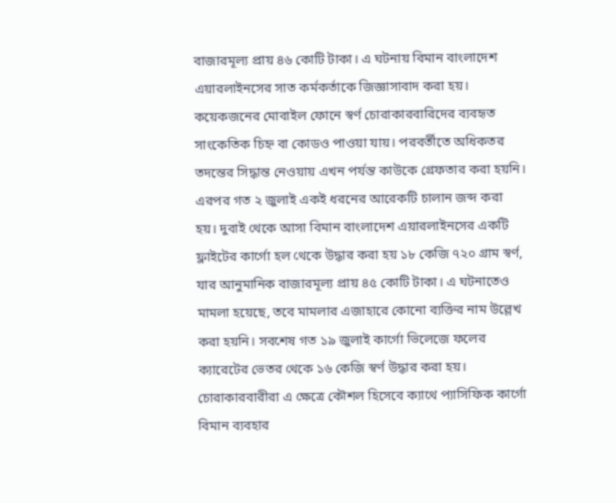বাজারমূল্য প্রায় ৪৬ কোটি টাকা। এ ঘটনায় বিমান বাংলাদেশ এয়ারলাইনসের সাত কর্মকর্তাকে জিজ্ঞাসাবাদ করা হয়। কয়েকজনের মোবাইল ফোনে স্বর্ণ চোরাকারবারিদের ব্যবহৃত সাংকেতিক চিহ্ন বা কোডও পাওয়া যায়। পরবর্তীতে অধিকতর তদন্তের সিদ্ধান্ত নেওয়ায় এখন পর্যন্ত কাউকে গ্রেফতার করা হয়নি। এরপর গত ২ জুলাই একই ধরনের আরেকটি চালান জব্দ করা হয়। দুবাই থেকে আসা বিমান বাংলাদেশ এয়ারলাইনসের একটি ফ্লাইটের কার্গো হল থেকে উদ্ধার করা হয় ১৮ কেজি ৭২০ গ্রাম স্বর্ণ, যার আনুমানিক বাজারমূল্য প্রায় ৪৫ কোটি টাকা। এ ঘটনাতেও মামলা হয়েছে, তবে মামলার এজাহারে কোনো ব্যক্তির নাম উল্লেখ করা হয়নি। সবশেষ গত ১৯ জুলাই কার্গো ভিলেজে ফলের ক্যারেটের ভেতর থেকে ১৬ কেজি স্বর্ণ উদ্ধার করা হয়। চোরাকারবারীরা এ ক্ষেত্রে কৌশল হিসেবে ক্যাথে প্যাসিফিক কার্গো বিমান ব্যবহার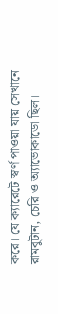করে। যে ক্যারেটে স্বর্ণ পাওয়া যায় সেখানে রামবুটান, চেরি ও অ্যাভোকাডো ছিল।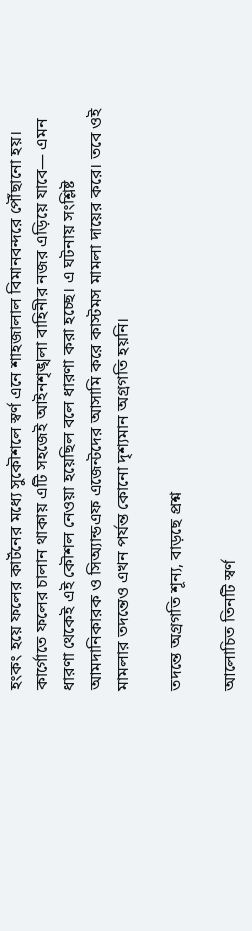হংকং হয়ে ফলের কার্টনের মধ্যে সুকৌশলে স্বর্ণ এনে শাহজালাল বিমানবন্দরে পৌঁছানো হয়। কার্গোতে ফলের চালান থাকায় এটি সহজেই আইনশৃঙ্খলা বাহিনীর নজর এড়িয়ে যাবে— এমন ধারণা থেকেই এই কৌশল নেওয়া হয়েছিল বলে ধারণা করা হচ্ছে। এ ঘটনায় সংশ্লিষ্ট আমদানিকারক ও সিঅ্যান্ডএফ এজেন্টদের আসামি করে কাস্টমস মামলা দায়ের করে। তবে ওই মামলার তদন্তেও এখন পর্যন্ত কোনো দৃশ্যমান অগ্রগতি হয়নি।

তদন্তে অগ্রগতি শূন্য, বাড়ছে প্রশ্ন

আলোচিত তিনটি স্বর্ণ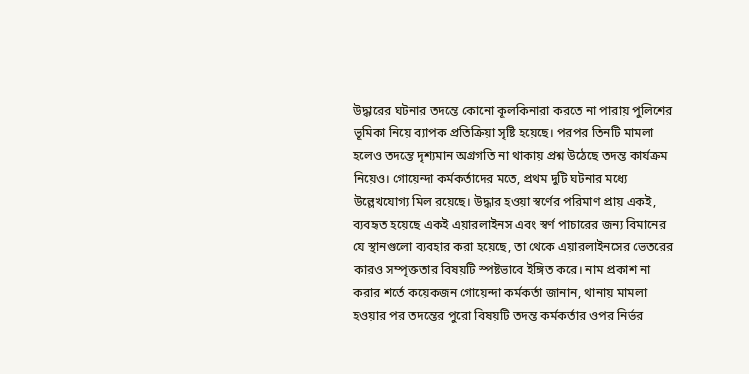উদ্ধারের ঘটনার তদন্তে কোনো কূলকিনারা করতে না পারায় পুলিশের ভূমিকা নিয়ে ব্যাপক প্রতিক্রিয়া সৃষ্টি হয়েছে। পরপর তিনটি মামলা হলেও তদন্তে দৃশ্যমান অগ্রগতি না থাকায় প্রশ্ন উঠেছে তদন্ত কার্যক্রম নিয়েও। গোয়েন্দা কর্মকর্তাদের মতে, প্রথম দুটি ঘটনার মধ্যে উল্লেখযোগ্য মিল রয়েছে। উদ্ধার হওয়া স্বর্ণের পরিমাণ প্রায় একই, ব্যবহৃত হয়েছে একই এয়ারলাইনস এবং স্বর্ণ পাচারের জন্য বিমানের যে স্থানগুলো ব্যবহার করা হয়েছে, তা থেকে এয়ারলাইনসের ভেতরের কারও সম্পৃক্ততার বিষয়টি স্পষ্টভাবে ইঙ্গিত করে। নাম প্রকাশ না করার শর্তে কয়েকজন গোয়েন্দা কর্মকর্তা জানান, থানায় মামলা হওয়ার পর তদন্তের পুরো বিষয়টি তদন্ত কর্মকর্তার ওপর নির্ভর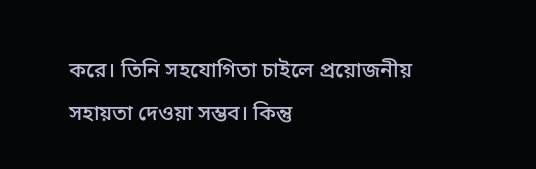করে। তিনি সহযোগিতা চাইলে প্রয়োজনীয় সহায়তা দেওয়া সম্ভব। কিন্তু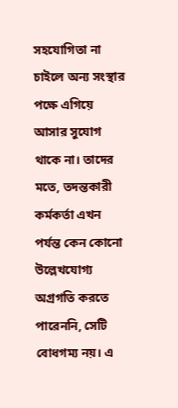সহযোগিতা না চাইলে অন্য সংস্থার পক্ষে এগিয়ে আসার সুযোগ থাকে না। তাদের মতে, তদন্তকারী কর্মকর্তা এখন পর্যন্ত কেন কোনো উল্লেখযোগ্য অগ্রগতি করতে পারেননি, সেটি বোধগম্য নয়। এ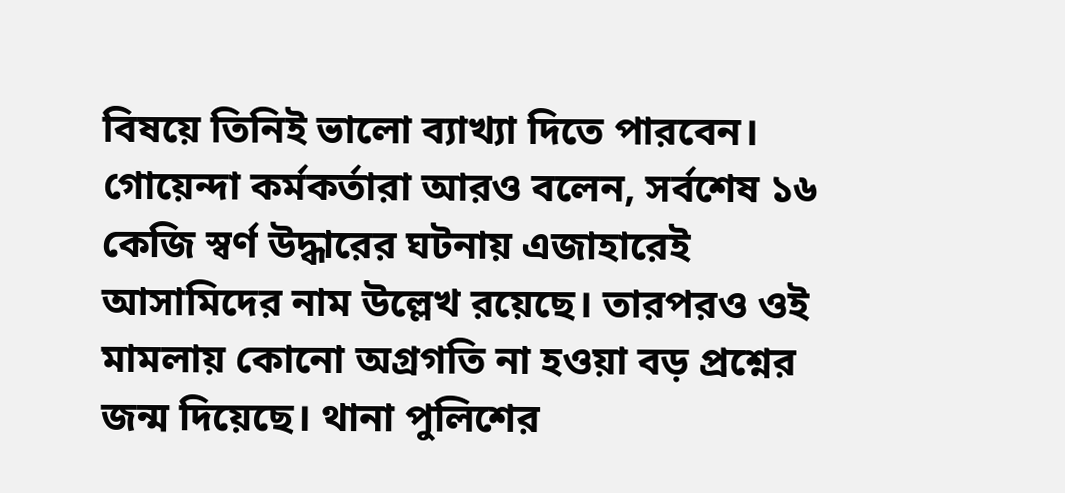বিষয়ে তিনিই ভালো ব্যাখ্যা দিতে পারবেন। গোয়েন্দা কর্মকর্তারা আরও বলেন, সর্বশেষ ১৬ কেজি স্বর্ণ উদ্ধারের ঘটনায় এজাহারেই আসামিদের নাম উল্লেখ রয়েছে। তারপরও ওই মামলায় কোনো অগ্রগতি না হওয়া বড় প্রশ্নের জন্ম দিয়েছে। থানা পুলিশের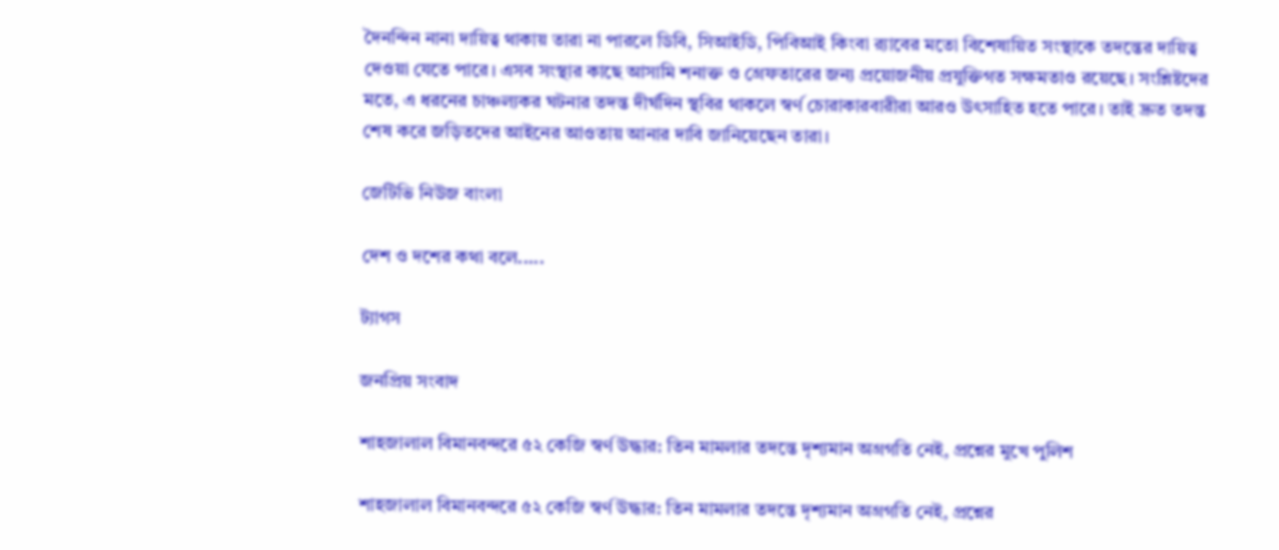দৈনন্দিন নানা দায়িত্ব থাকায় তারা না পারলে ডিবি, সিআইডি, পিবিআই কিংবা র‌্যাবের মতো বিশেষায়িত সংস্থাকে তদন্তের দায়িত্ব দেওয়া যেতে পারে। এসব সংস্থার কাছে আসামি শনাক্ত ও গ্রেফতারের জন্য প্রয়োজনীয় প্রযুক্তিগত সক্ষমতাও রয়েছে। সংশ্লিষ্টদের মতে, এ ধরনের চাঞ্চল্যকর ঘটনার তদন্ত দীর্ঘদিন স্থবির থাকলে স্বর্ণ চোরাকারবারীরা আরও উৎসাহিত হতে পারে। তাই দ্রুত তদন্ত শেষ করে জড়িতদের আইনের আওতায় আনার দাবি জানিয়েছেন তারা।

জেটিভি নিউজ বাংলা

দেশ ও দশের কথা বলে.....

ট্যাগস

জনপ্রিয় সংবাদ

শাহজালাল বিমানবন্দরে ৫২ কেজি স্বর্ণ উদ্ধার: তিন মামলার তদন্তে দৃশ্যমান অগ্রগতি নেই, প্রশ্নের মুখে পুলিশ

শাহজালাল বিমানবন্দরে ৫২ কেজি স্বর্ণ উদ্ধার: তিন মামলার তদন্তে দৃশ্যমান অগ্রগতি নেই, প্রশ্নের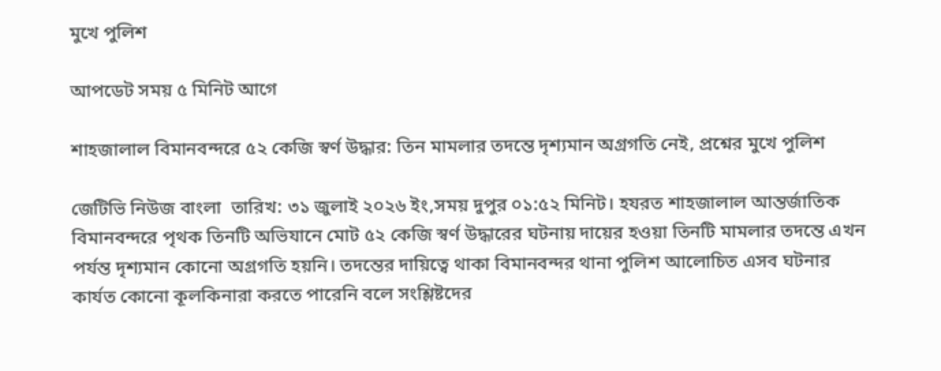মুখে পুলিশ

আপডেট সময় ৫ মিনিট আগে

শাহজালাল বিমানবন্দরে ৫২ কেজি স্বর্ণ উদ্ধার: তিন মামলার তদন্তে দৃশ্যমান অগ্রগতি নেই, প্রশ্নের মুখে পুলিশ

জেটিভি নিউজ বাংলা  তারিখ: ৩১ জুলাই ২০২৬ ইং,সময় দুপুর ০১:৫২ মিনিট। হযরত শাহজালাল আন্তর্জাতিক বিমানবন্দরে পৃথক তিনটি অভিযানে মোট ৫২ কেজি স্বর্ণ উদ্ধারের ঘটনায় দায়ের হওয়া তিনটি মামলার তদন্তে এখন পর্যন্ত দৃশ্যমান কোনো অগ্রগতি হয়নি। তদন্তের দায়িত্বে থাকা বিমানবন্দর থানা পুলিশ আলোচিত এসব ঘটনার কার্যত কোনো কূলকিনারা করতে পারেনি বলে সংশ্লিষ্টদের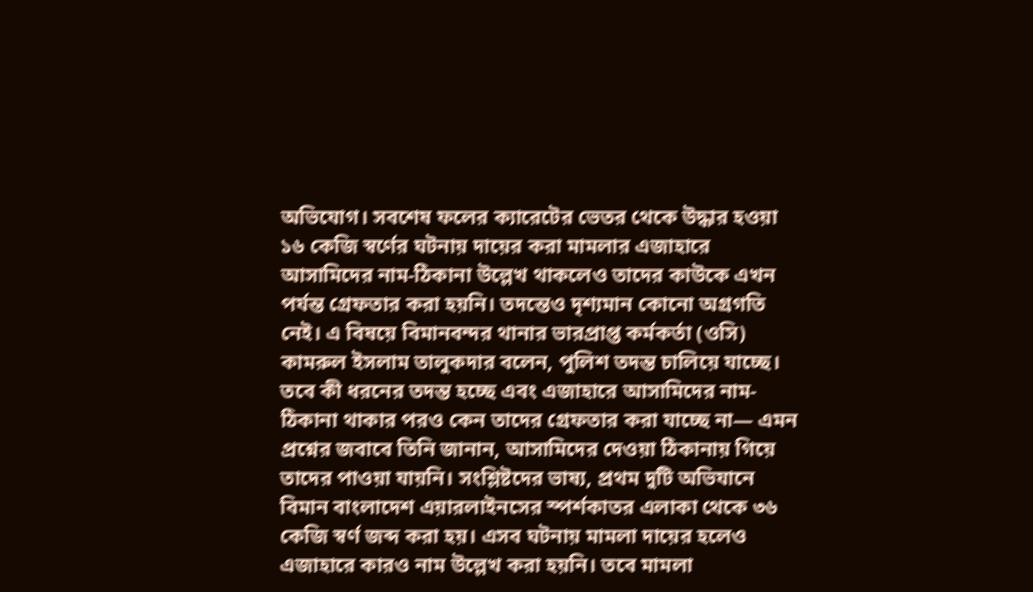অভিযোগ। সবশেষ ফলের ক্যারেটের ভেতর থেকে উদ্ধার হওয়া ১৬ কেজি স্বর্ণের ঘটনায় দায়ের করা মামলার এজাহারে আসামিদের নাম-ঠিকানা উল্লেখ থাকলেও তাদের কাউকে এখন পর্যন্ত গ্রেফতার করা হয়নি। তদন্তেও দৃশ্যমান কোনো অগ্রগতি নেই। এ বিষয়ে বিমানবন্দর থানার ভারপ্রাপ্ত কর্মকর্তা (ওসি) কামরুল ইসলাম তালুকদার বলেন, পুলিশ তদন্ত চালিয়ে যাচ্ছে। তবে কী ধরনের তদন্ত হচ্ছে এবং এজাহারে আসামিদের নাম-ঠিকানা থাকার পরও কেন তাদের গ্রেফতার করা যাচ্ছে না— এমন প্রশ্নের জবাবে তিনি জানান, আসামিদের দেওয়া ঠিকানায় গিয়ে তাদের পাওয়া যায়নি। সংশ্লিষ্টদের ভাষ্য, প্রথম দুটি অভিযানে বিমান বাংলাদেশ এয়ারলাইনসের স্পর্শকাতর এলাকা থেকে ৩৬ কেজি স্বর্ণ জব্দ করা হয়। এসব ঘটনায় মামলা দায়ের হলেও এজাহারে কারও নাম উল্লেখ করা হয়নি। তবে মামলা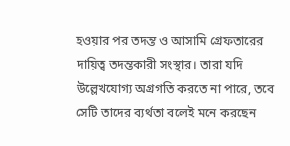হওয়ার পর তদন্ত ও আসামি গ্রেফতারের দায়িত্ব তদন্তকারী সংস্থার। তারা যদি উল্লেখযোগ্য অগ্রগতি করতে না পারে, তবে সেটি তাদের ব্যর্থতা বলেই মনে করছেন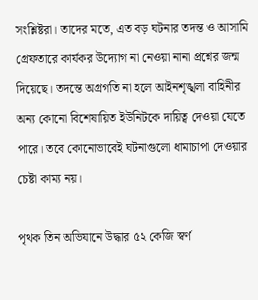সংশ্লিষ্টরা। তাদের মতে, এত বড় ঘটনার তদন্ত ও আসামি গ্রেফতারে কার্যকর উদ্যোগ না নেওয়া নানা প্রশ্নের জন্ম দিয়েছে। তদন্তে অগ্রগতি না হলে আইনশৃঙ্খলা বাহিনীর অন্য কোনো বিশেষায়িত ইউনিটকে দায়িত্ব দেওয়া যেতে পারে। তবে কোনোভাবেই ঘটনাগুলো ধামাচাপা দেওয়ার চেষ্টা কাম্য নয়।

পৃথক তিন অভিযানে উদ্ধার ৫২ কেজি স্বর্ণ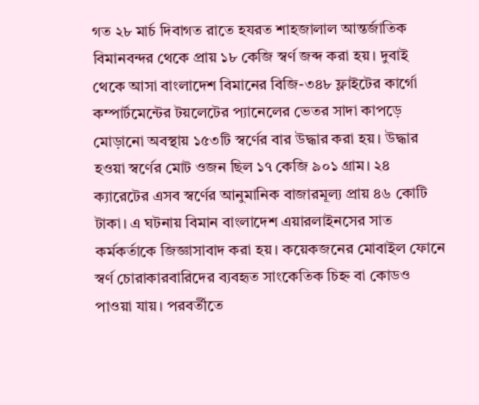গত ২৮ মার্চ দিবাগত রাতে হযরত শাহজালাল আন্তর্জাতিক বিমানবন্দর থেকে প্রায় ১৮ কেজি স্বর্ণ জব্দ করা হয়। দুবাই থেকে আসা বাংলাদেশ বিমানের বিজি-৩৪৮ ফ্লাইটের কার্গো কম্পার্টমেন্টের টয়লেটের প্যানেলের ভেতর সাদা কাপড়ে মোড়ানো অবস্থায় ১৫৩টি স্বর্ণের বার উদ্ধার করা হয়। উদ্ধার হওয়া স্বর্ণের মোট ওজন ছিল ১৭ কেজি ৯০১ গ্রাম। ২৪ ক্যারেটের এসব স্বর্ণের আনুমানিক বাজারমূল্য প্রায় ৪৬ কোটি টাকা। এ ঘটনায় বিমান বাংলাদেশ এয়ারলাইনসের সাত কর্মকর্তাকে জিজ্ঞাসাবাদ করা হয়। কয়েকজনের মোবাইল ফোনে স্বর্ণ চোরাকারবারিদের ব্যবহৃত সাংকেতিক চিহ্ন বা কোডও পাওয়া যায়। পরবর্তীতে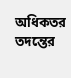অধিকতর তদন্তের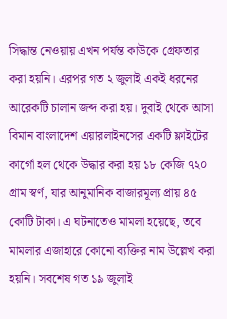সিদ্ধান্ত নেওয়ায় এখন পর্যন্ত কাউকে গ্রেফতার করা হয়নি। এরপর গত ২ জুলাই একই ধরনের আরেকটি চালান জব্দ করা হয়। দুবাই থেকে আসা বিমান বাংলাদেশ এয়ারলাইনসের একটি ফ্লাইটের কার্গো হল থেকে উদ্ধার করা হয় ১৮ কেজি ৭২০ গ্রাম স্বর্ণ, যার আনুমানিক বাজারমূল্য প্রায় ৪৫ কোটি টাকা। এ ঘটনাতেও মামলা হয়েছে, তবে মামলার এজাহারে কোনো ব্যক্তির নাম উল্লেখ করা হয়নি। সবশেষ গত ১৯ জুলাই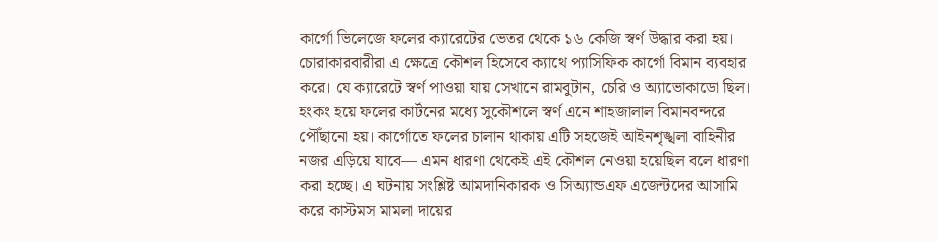কার্গো ভিলেজে ফলের ক্যারেটের ভেতর থেকে ১৬ কেজি স্বর্ণ উদ্ধার করা হয়। চোরাকারবারীরা এ ক্ষেত্রে কৌশল হিসেবে ক্যাথে প্যাসিফিক কার্গো বিমান ব্যবহার করে। যে ক্যারেটে স্বর্ণ পাওয়া যায় সেখানে রামবুটান, চেরি ও অ্যাভোকাডো ছিল। হংকং হয়ে ফলের কার্টনের মধ্যে সুকৌশলে স্বর্ণ এনে শাহজালাল বিমানবন্দরে পৌঁছানো হয়। কার্গোতে ফলের চালান থাকায় এটি সহজেই আইনশৃঙ্খলা বাহিনীর নজর এড়িয়ে যাবে— এমন ধারণা থেকেই এই কৌশল নেওয়া হয়েছিল বলে ধারণা করা হচ্ছে। এ ঘটনায় সংশ্লিষ্ট আমদানিকারক ও সিঅ্যান্ডএফ এজেন্টদের আসামি করে কাস্টমস মামলা দায়ের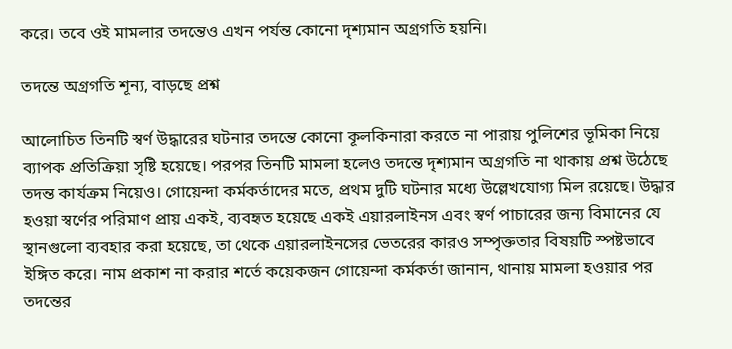করে। তবে ওই মামলার তদন্তেও এখন পর্যন্ত কোনো দৃশ্যমান অগ্রগতি হয়নি।

তদন্তে অগ্রগতি শূন্য, বাড়ছে প্রশ্ন

আলোচিত তিনটি স্বর্ণ উদ্ধারের ঘটনার তদন্তে কোনো কূলকিনারা করতে না পারায় পুলিশের ভূমিকা নিয়ে ব্যাপক প্রতিক্রিয়া সৃষ্টি হয়েছে। পরপর তিনটি মামলা হলেও তদন্তে দৃশ্যমান অগ্রগতি না থাকায় প্রশ্ন উঠেছে তদন্ত কার্যক্রম নিয়েও। গোয়েন্দা কর্মকর্তাদের মতে, প্রথম দুটি ঘটনার মধ্যে উল্লেখযোগ্য মিল রয়েছে। উদ্ধার হওয়া স্বর্ণের পরিমাণ প্রায় একই, ব্যবহৃত হয়েছে একই এয়ারলাইনস এবং স্বর্ণ পাচারের জন্য বিমানের যে স্থানগুলো ব্যবহার করা হয়েছে, তা থেকে এয়ারলাইনসের ভেতরের কারও সম্পৃক্ততার বিষয়টি স্পষ্টভাবে ইঙ্গিত করে। নাম প্রকাশ না করার শর্তে কয়েকজন গোয়েন্দা কর্মকর্তা জানান, থানায় মামলা হওয়ার পর তদন্তের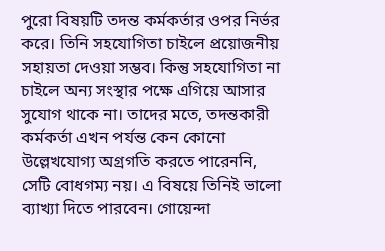পুরো বিষয়টি তদন্ত কর্মকর্তার ওপর নির্ভর করে। তিনি সহযোগিতা চাইলে প্রয়োজনীয় সহায়তা দেওয়া সম্ভব। কিন্তু সহযোগিতা না চাইলে অন্য সংস্থার পক্ষে এগিয়ে আসার সুযোগ থাকে না। তাদের মতে, তদন্তকারী কর্মকর্তা এখন পর্যন্ত কেন কোনো উল্লেখযোগ্য অগ্রগতি করতে পারেননি, সেটি বোধগম্য নয়। এ বিষয়ে তিনিই ভালো ব্যাখ্যা দিতে পারবেন। গোয়েন্দা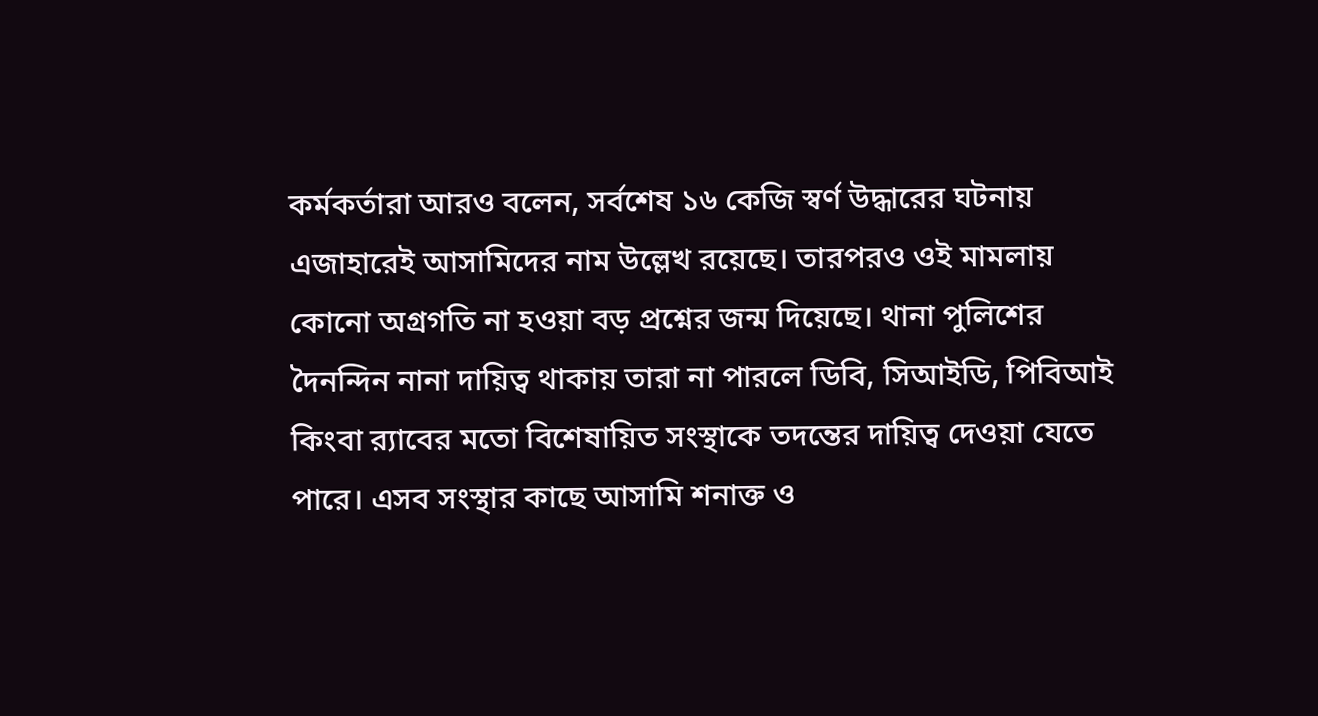কর্মকর্তারা আরও বলেন, সর্বশেষ ১৬ কেজি স্বর্ণ উদ্ধারের ঘটনায় এজাহারেই আসামিদের নাম উল্লেখ রয়েছে। তারপরও ওই মামলায় কোনো অগ্রগতি না হওয়া বড় প্রশ্নের জন্ম দিয়েছে। থানা পুলিশের দৈনন্দিন নানা দায়িত্ব থাকায় তারা না পারলে ডিবি, সিআইডি, পিবিআই কিংবা র‌্যাবের মতো বিশেষায়িত সংস্থাকে তদন্তের দায়িত্ব দেওয়া যেতে পারে। এসব সংস্থার কাছে আসামি শনাক্ত ও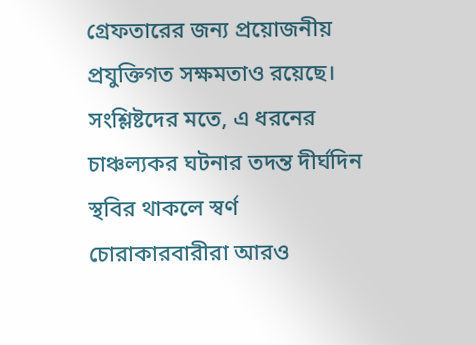গ্রেফতারের জন্য প্রয়োজনীয় প্রযুক্তিগত সক্ষমতাও রয়েছে। সংশ্লিষ্টদের মতে, এ ধরনের চাঞ্চল্যকর ঘটনার তদন্ত দীর্ঘদিন স্থবির থাকলে স্বর্ণ চোরাকারবারীরা আরও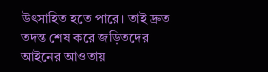উৎসাহিত হতে পারে। তাই দ্রুত তদন্ত শেষ করে জড়িতদের আইনের আওতায়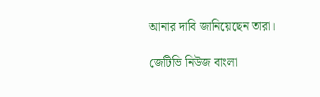আনার দাবি জানিয়েছেন তারা।

জেটিভি নিউজ বাংলা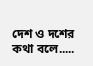দেশ ও দশের কথা বলে.....